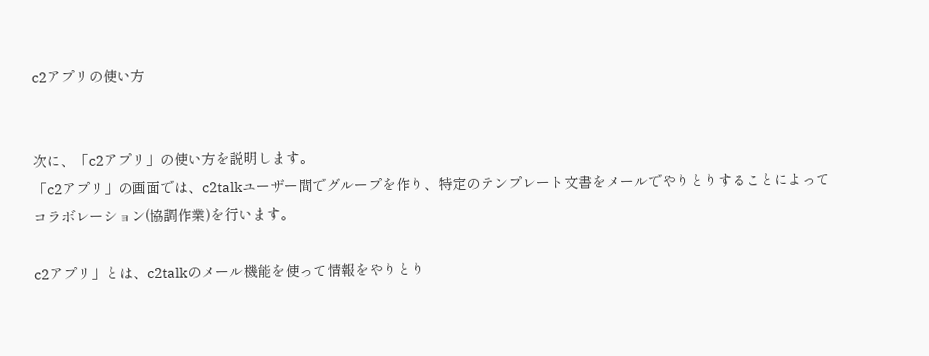c2アプリの使い方


次に、「c2アプリ」の使い方を説明します。
「c2アプリ」の画面では、c2talkユーザー間でグループを作り、特定のテンプレート文書をメールでやりとりすることによってコラボレーション(協調作業)を行います。

c2アプリ」とは、c2talkのメール機能を使って情報をやりとり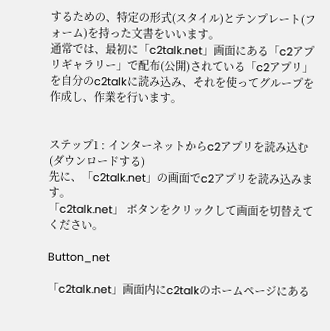するための、特定の形式(スタイル)とテンプレート(フォーム)を持った文書をいいます。
通常では、最初に「c2talk.net」画面にある「c2アプリギャラリー」で配布(公開)されている「c2アプリ」を自分のc2talkに読み込み、それを使ってグループを作成し、作業を行います。


ステップ1 : インターネットからc2アプリを読み込む(ダウンロードする)
先に、「c2talk.net」の画面でc2アプリを読み込みます。
「c2talk.net」 ボタンをクリックして画面を切替えてください。

Button_net

「c2talk.net」画面内にc2talkのホームページにある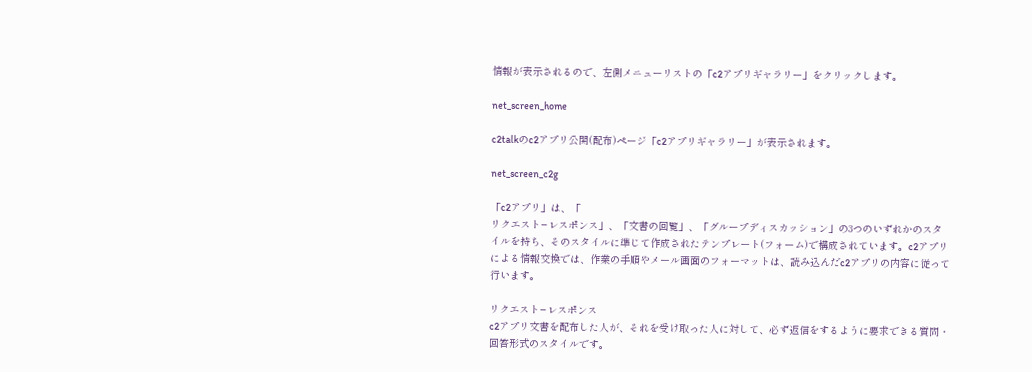情報が表示されるので、左側メニューリストの「c2アプリギャラリー」をクリックします。

net_screen_home

c2talkのc2アプリ公開(配布)ページ「c2アプリギャラリー」が表示されます。

net_screen_c2g

「c2アプリ」は、「
リクエスト−レスポンス」、「文書の回覧」、「グループディスカッション」の3つのいずれかのスタイルを持ち、そのスタイルに準じて作成されたテンプレート(フォーム)で構成されています。c2アプリによる情報交換では、作業の手順やメール画面のフォーマットは、読み込んだc2アプリの内容に従って行います。

リクエスト−レスポンス
c2アプリ文書を配布した人が、それを受け取った人に対して、必ず返信をするように要求できる質問・回答形式のスタイルです。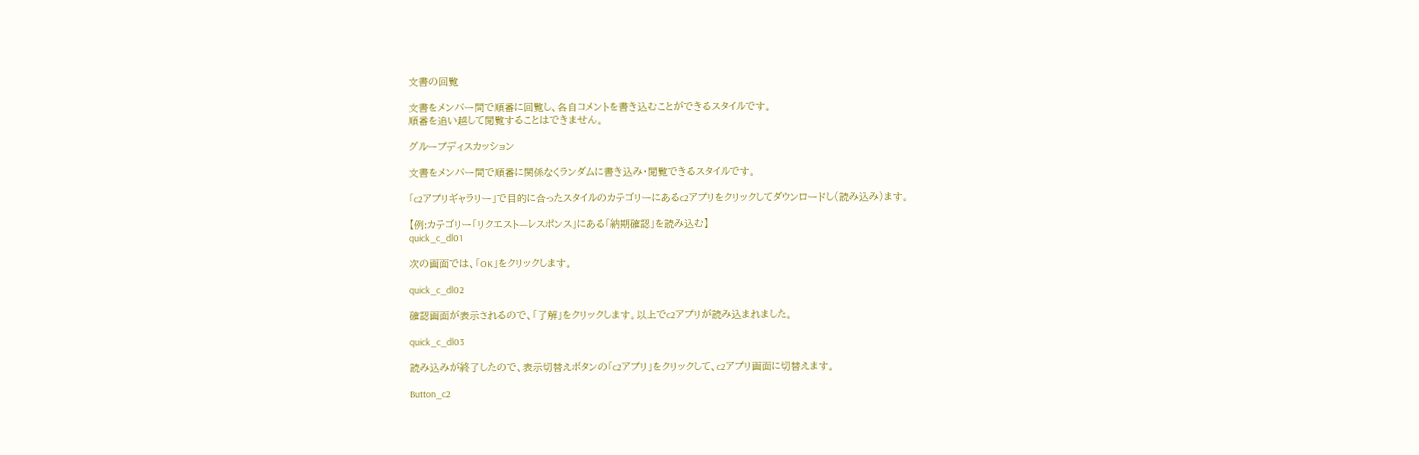文書の回覧

文書をメンバー間で順番に回覧し、各自コメントを書き込むことができるスタイルです。
順番を追い越して閲覧することはできません。

グループディスカッション

文書をメンバー間で順番に関係なくランダムに書き込み・閲覧できるスタイルです。

「c2アプリギャラリー」で目的に合ったスタイルのカテゴリーにあるc2アプリをクリックしてダウンロードし(読み込み)ます。

【例:カテゴリー「リクエスト—レスポンス」にある「納期確認」を読み込む】
quick_c_dl01

次の画面では、「OK」をクリックします。

quick_c_dl02

確認画面が表示されるので、「了解」をクリックします。以上でc2アプリが読み込まれました。

quick_c_dl03

読み込みが終了したので、表示切替えボタンの「c2アプリ」をクリックして、c2アプリ画面に切替えます。

Button_c2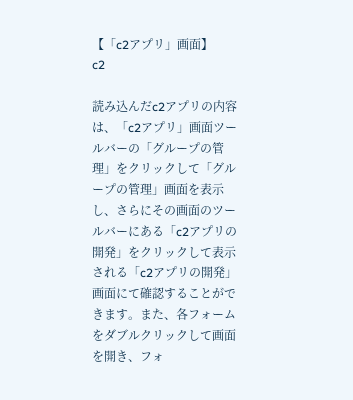【「c2アプリ」画面】
c2

読み込んだc2アプリの内容は、「c2アプリ」画面ツールバーの「グループの管理」をクリックして「グループの管理」画面を表示し、さらにその画面のツールバーにある「c2アプリの開発」をクリックして表示される「c2アプリの開発」画面にて確認することができます。また、各フォームをダブルクリックして画面を開き、フォ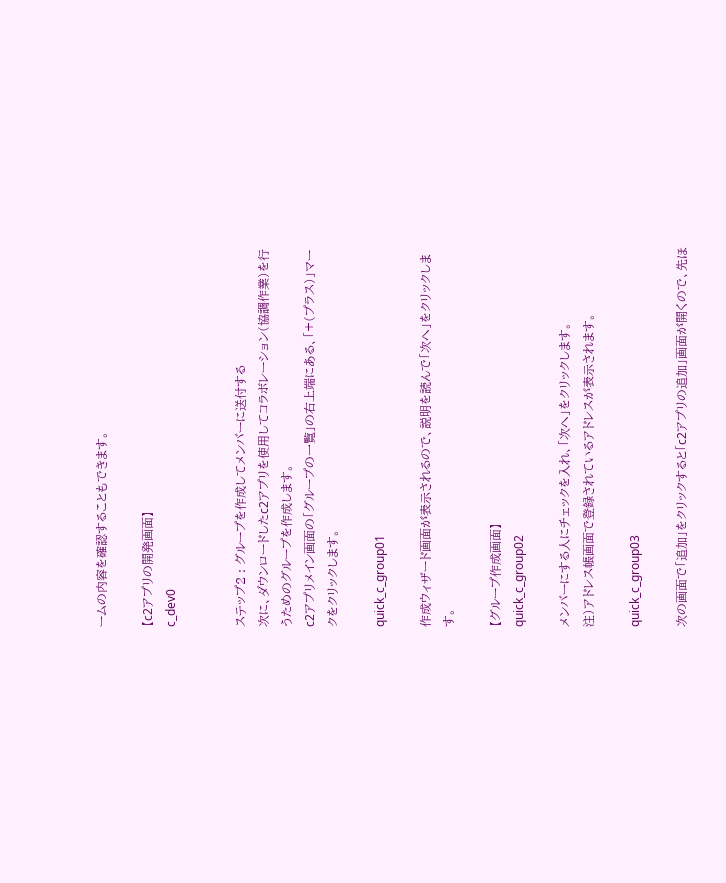ームの内容を確認することもできます。

【c2アプリの開発画面】
c_dev0


ステップ2 : グループを作成してメンバーに送付する
次に、ダウンロードしたc2アプリを使用してコラボレーション(協調作業)を行うためのグループを作成します。
c2アプリメイン画面の「グループの一覧」の右上端にある、「+(プラス)」マークをクリックします。

quick_c_group01

作成ウィザード画面が表示されるので、説明を読んで「次へ」をクリックします。

【グループ作成画面】
quick_c_group02

メンバーにする人にチェックを入れ、「次へ」をクリックします。
注)アドレス帳画面で登録されているアドレスが表示されます。

quick_c_group03

次の画面で「追加」をクリックすると「c2アプリの追加」画面が開くので、先ほ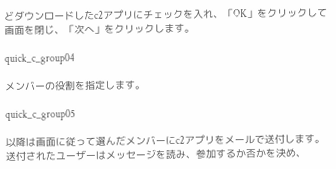どダウンロードしたc2アプリにチェックを入れ、「OK」をクリックして画面を閉じ、「次へ」をクリックします。

quick_c_group04

メンバーの役割を指定します。

quick_c_group05

以降は画面に従って選んだメンバーにc2アプリをメールで送付します。送付されたユーザーはメッセージを読み、参加するか否かを決め、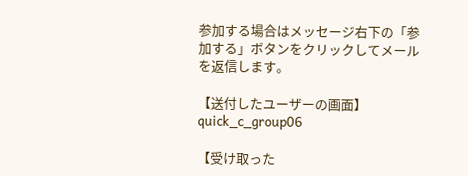参加する場合はメッセージ右下の「参加する」ボタンをクリックしてメールを返信します。

【送付したユーザーの画面】
quick_c_group06

【受け取った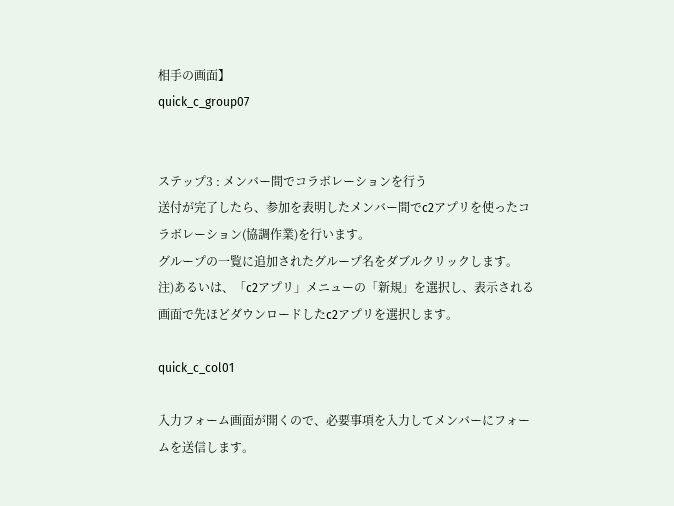相手の画面】
quick_c_group07


ステップ3 : メンバー間でコラボレーションを行う
送付が完了したら、参加を表明したメンバー間でc2アプリを使ったコラボレーション(協調作業)を行います。
グループの一覧に追加されたグループ名をダブルクリックします。
注)あるいは、「c2アプリ」メニューの「新規」を選択し、表示される画面で先ほどダウンロードしたc2アプリを選択します。

quick_c_col01

入力フォーム画面が開くので、必要事項を入力してメンバーにフォームを送信します。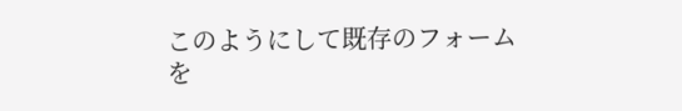このようにして既存のフォームを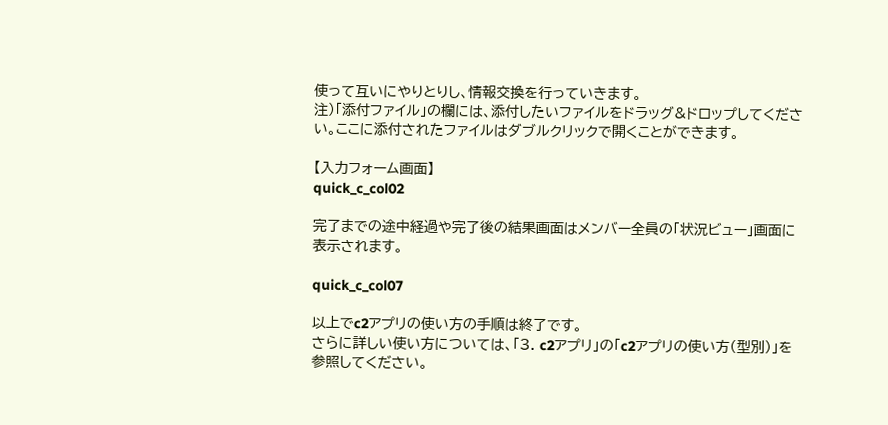使って互いにやりとりし、情報交換を行っていきます。
注)「添付ファイル」の欄には、添付したいファイルをドラッグ&ドロップしてください。ここに添付されたファイルはダブルクリックで開くことができます。

【入力フォーム画面】
quick_c_col02

完了までの途中経過や完了後の結果画面はメンバー全員の「状況ビュー」画面に表示されます。

quick_c_col07

以上でc2アプリの使い方の手順は終了です。
さらに詳しい使い方については、「3. c2アプリ」の「c2アプリの使い方(型別)」を参照してください。